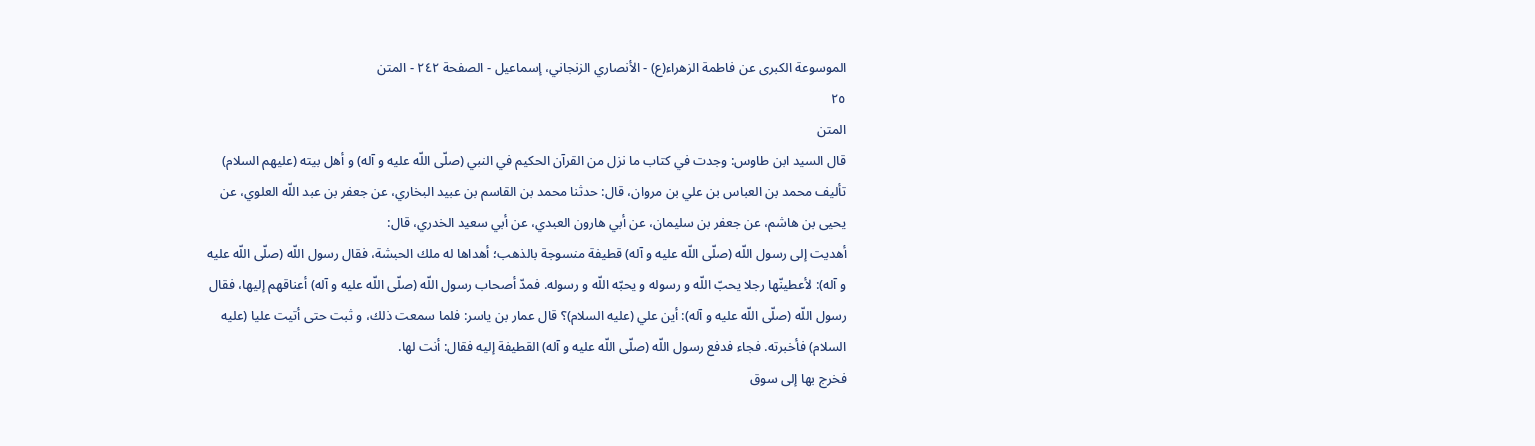الموسوعة الكبرى عن فاطمة الزهراء(ع) - الأنصاري الزنجاني، إسماعيل - الصفحة ٢٤٢ - المتن
٢٥
المتن
قال السيد ابن طاوس: وجدت في كتاب ما نزل من القرآن الحكيم في النبي (صلّى اللّه عليه و آله) و أهل بيته (عليهم السلام) تأليف محمد بن العباس بن علي بن مروان، قال: حدثنا محمد بن القاسم بن عبيد البخاري، عن جعفر بن عبد اللّه العلوي، عن يحيى بن هاشم، عن جعفر بن سليمان، عن أبي هارون العبدي، عن أبي سعيد الخدري، قال:
أهديت إلى رسول اللّه (صلّى اللّه عليه و آله) قطيفة منسوجة بالذهب؛ أهداها له ملك الحبشة، فقال رسول اللّه (صلّى اللّه عليه و آله): لأعطينّها رجلا يحبّ اللّه و رسوله و يحبّه اللّه و رسوله. فمدّ أصحاب رسول اللّه (صلّى اللّه عليه و آله) أعناقهم إليها، فقال رسول اللّه (صلّى اللّه عليه و آله): أين علي (عليه السلام)؟ قال عمار بن ياسر: فلما سمعت ذلك، و ثبت حتى أتيت عليا (عليه السلام) فأخبرته. فجاء فدفع رسول اللّه (صلّى اللّه عليه و آله) القطيفة إليه فقال: أنت لها.
فخرج بها إلى سوق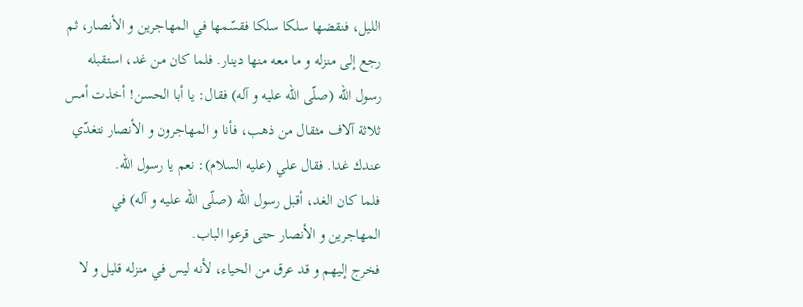الليل، فنقضها سلكا سلكا فقسّمها في المهاجرين و الأنصار، ثم رجع إلى منزله و ما معه منها دينار. فلما كان من غد، استقبله رسول اللّه (صلّى اللّه عليه و آله) فقال: يا أبا الحسن! أخذت أمس ثلاثة آلاف مثقال من ذهب، فأنا و المهاجرون و الأنصار نتغدّي عندك غدا. فقال علي (عليه السلام): نعم يا رسول اللّه.
فلما كان الغد، أقبل رسول اللّه (صلّى اللّه عليه و آله) في المهاجرين و الأنصار حتى قرعوا الباب.
فخرج إليهم و قد عرق من الحياء، لأنه ليس في منزله قليل و لا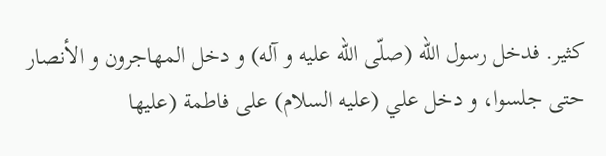كثير. فدخل رسول اللّه (صلّى اللّه عليه و آله) و دخل المهاجرون و الأنصار حتى جلسوا، و دخل علي (عليه السلام) على فاطمة (عليها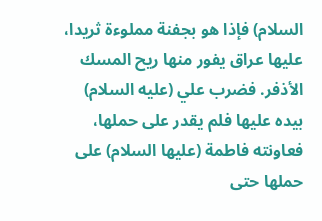السلام) فإذا هو بجفنة مملوءة ثريدا، عليها عراق يفور منها ريح المسك الأذفر. فضرب علي (عليه السلام) بيده عليها فلم يقدر على حملها، فعاونته فاطمة (عليها السلام) على حملها حتى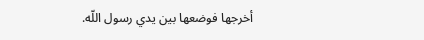أخرجها فوضعها بين يدي رسول اللّه.